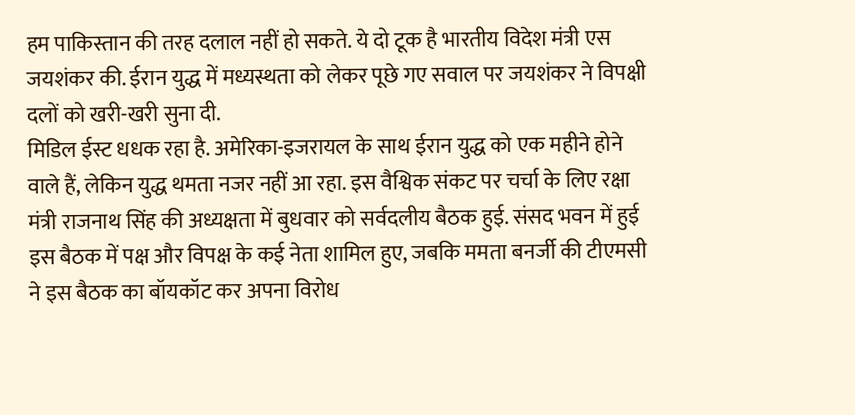हम पाकिस्तान की तरह दलाल नहीं हो सकते. ये दो टूक है भारतीय विदेश मंत्री एस जयशंकर की. ईरान युद्ध में मध्यस्थता को लेकर पूछे गए सवाल पर जयशंकर ने विपक्षी दलों को खरी-खरी सुना दी.
मिडिल ईस्ट धधक रहा है. अमेरिका-इजरायल के साथ ईरान युद्ध को एक महीने होने वाले हैं, लेकिन युद्ध थमता नजर नहीं आ रहा. इस वैश्विक संकट पर चर्चा के लिए रक्षा मंत्री राजनाथ सिंह की अध्यक्षता में बुधवार को सर्वदलीय बैठक हुई. संसद भवन में हुई इस बैठक में पक्ष और विपक्ष के कई नेता शामिल हुए, जबकि ममता बनर्जी की टीएमसी ने इस बैठक का बॉयकॉट कर अपना विरोध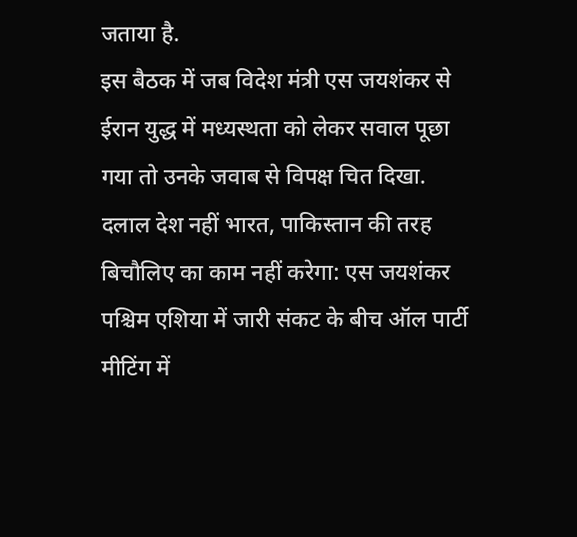जताया है.
इस बैठक में जब विदेश मंत्री एस जयशंकर से ईरान युद्ध में मध्यस्थता को लेकर सवाल पूछा गया तो उनके जवाब से विपक्ष चित दिखा.
दलाल देश नहीं भारत, पाकिस्तान की तरह बिचौलिए का काम नहीं करेगा: एस जयशंकर
पश्चिम एशिया में जारी संकट के बीच ऑल पार्टी मीटिंग में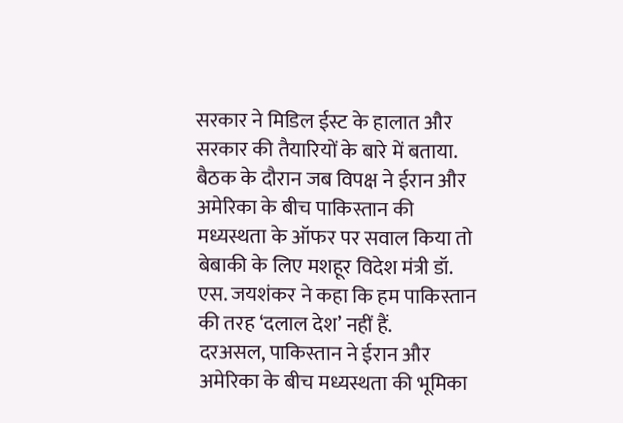सरकार ने मिडिल ईस्ट के हालात और सरकार की तैयारियों के बारे में बताया. बैठक के दौरान जब विपक्ष ने ईरान और अमेरिका के बीच पाकिस्तान की मध्यस्थता के ऑफर पर सवाल किया तो बेबाकी के लिए मशहूर विदेश मंत्री डॉ. एस. जयशंकर ने कहा कि हम पाकिस्तान की तरह ‘दलाल देश’ नहीं हैं.
दरअसल, पाकिस्तान ने ईरान और अमेरिका के बीच मध्यस्थता की भूमिका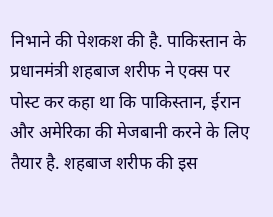निभाने की पेशकश की है. पाकिस्तान के प्रधानमंत्री शहबाज शरीफ ने एक्स पर पोस्ट कर कहा था कि पाकिस्तान, ईरान और अमेरिका की मेजबानी करने के लिए तैयार है. शहबाज शरीफ की इस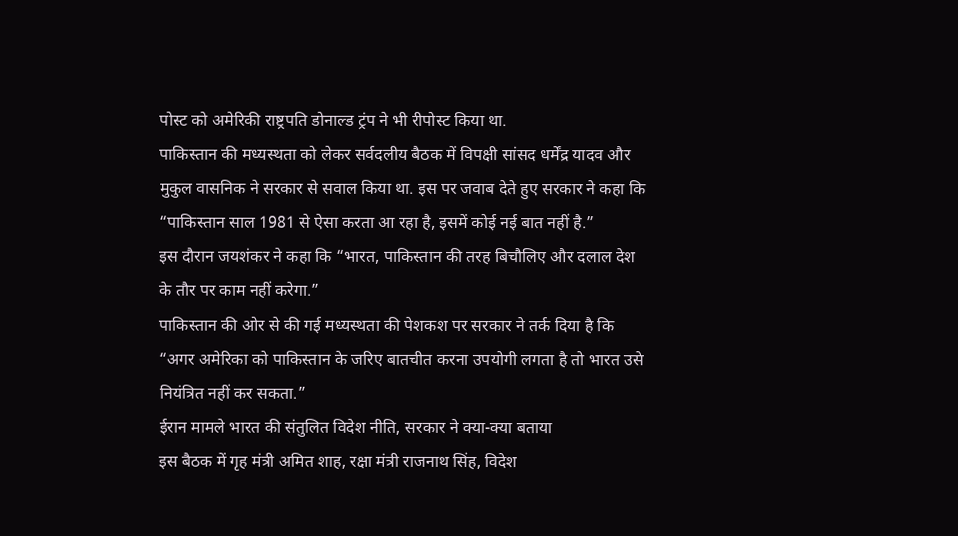पोस्ट को अमेरिकी राष्ट्रपति डोनाल्ड ट्रंप ने भी रीपोस्ट किया था.
पाकिस्तान की मध्यस्थता को लेकर सर्वदलीय बैठक में विपक्षी सांसद धर्मेंद्र यादव और मुकुल वासनिक ने सरकार से सवाल किया था. इस पर जवाब देते हुए सरकार ने कहा कि “पाकिस्तान साल 1981 से ऐसा करता आ रहा है, इसमें कोई नई बात नहीं है.”
इस दौरान जयशंकर ने कहा कि “भारत, पाकिस्तान की तरह बिचौलिए और दलाल देश के तौर पर काम नहीं करेगा.”
पाकिस्तान की ओर से की गई मध्यस्थता की पेशकश पर सरकार ने तर्क दिया है कि “अगर अमेरिका को पाकिस्तान के जरिए बातचीत करना उपयोगी लगता है तो भारत उसे नियंत्रित नहीं कर सकता.”
ईरान मामले भारत की संतुलित विदेश नीति, सरकार ने क्या-क्या बताया
इस बैठक में गृह मंत्री अमित शाह, रक्षा मंत्री राजनाथ सिंह, विदेश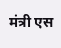मंत्री एस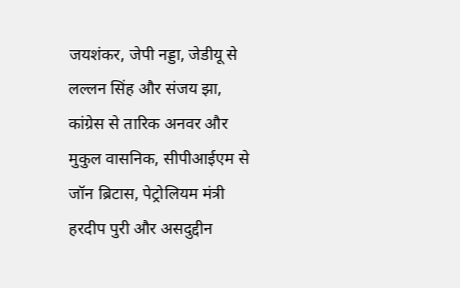जयशंकर, जेपी नड्डा, जेडीयू से लल्लन सिंह और संजय झा, कांग्रेस से तारिक अनवर और मुकुल वासनिक, सीपीआईएम से जॉन ब्रिटास, पेट्रोलियम मंत्री हरदीप पुरी और असदुद्दीन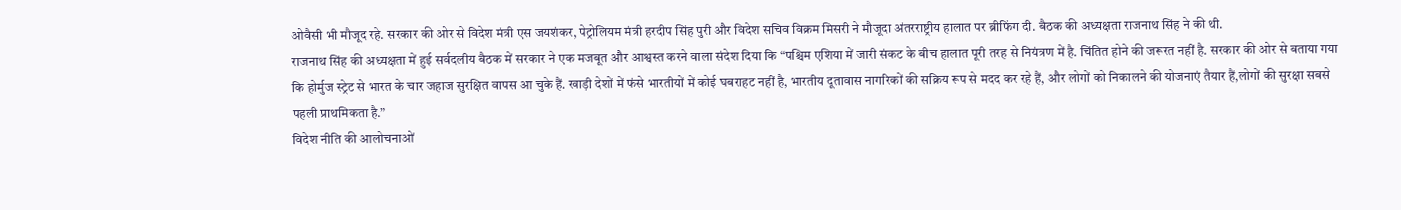ओवैसी भी मौजूद रहे. सरकार की ओर से विदेश मंत्री एस जयशंकर, पेट्रोलियम मंत्री हरदीप सिंह पुरी और विदेश सचिव विक्रम मिसरी ने मौजूदा अंतरराष्ट्रीय हालात पर ब्रीफिंग दी. बैठक की अध्यक्षता राजनाथ सिंह ने की थी.
राजनाथ सिंह की अध्यक्षता में हुई सर्वदलीय बैठक में सरकार ने एक मजबूत और आश्वस्त करने वाला संदेश दिया कि “पश्चिम एशिया में जारी संकट के बीच हालात पूरी तरह से नियंत्रण में है. चिंतित होने की जरूरत नहीं है. सरकार की ओर से बताया गया कि होर्मुज स्ट्रेट से भारत के चार जहाज सुरक्षित वापस आ चुके हैं. खाड़ी देशों में फंसे भारतीयों में कोई घबराहट नहीं है, भारतीय दूतावास नागरिकों की सक्रिय रूप से मदद कर रहे हैं, और लोगों को निकालने की योजनाएं तैयार हैं,लोगों की सुरक्षा सबसे पहली प्राथमिकता है.”
विदेश नीति की आलोचनाओं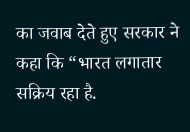का जवाब देते हुए सरकार ने कहा कि “भारत लगातार सक्रिय रहा है.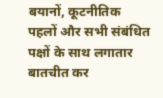बयानों, कूटनीतिक पहलों और सभी संबंधित पक्षों के साथ लगातार बातचीत कर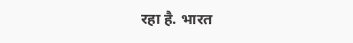रहा है. भारत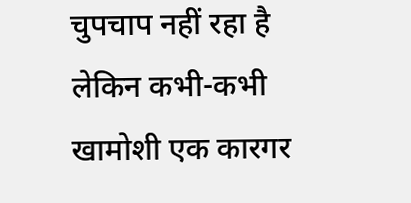चुपचाप नहीं रहा है लेकिन कभी-कभी खामोशी एक कारगर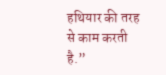हथियार की तरह से काम करती है.”